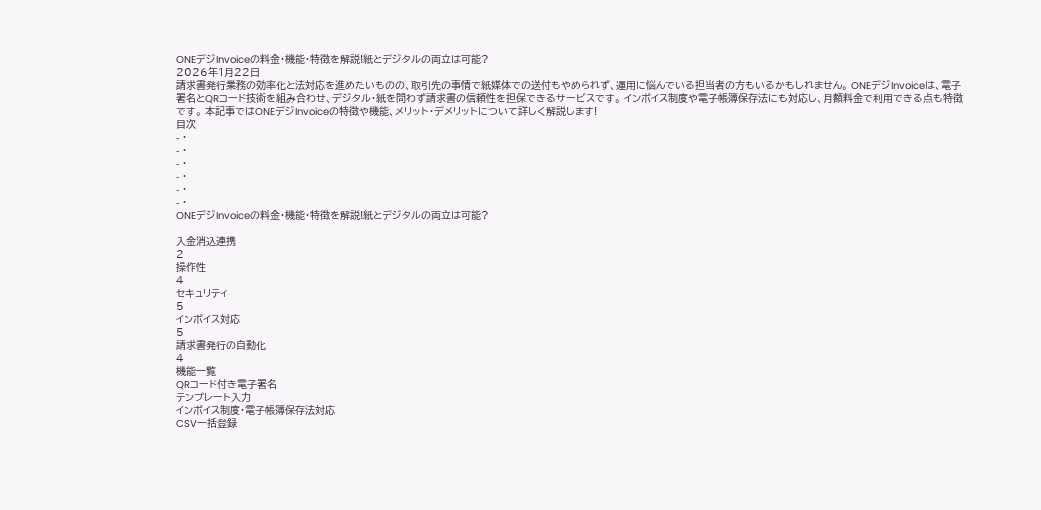ONEデジInvoiceの料金・機能・特徴を解説!紙とデジタルの両立は可能?
2026年1月22日
請求書発行業務の効率化と法対応を進めたいものの、取引先の事情で紙媒体での送付もやめられず、運用に悩んでいる担当者の方もいるかもしれません。 ONEデジInvoiceは、電子署名とQRコード技術を組み合わせ、デジタル・紙を問わず請求書の信頼性を担保できるサービスです。 インボイス制度や電子帳簿保存法にも対応し、月額料金で利用できる点も特徴です。 本記事ではONEデジInvoiceの特徴や機能、メリット・デメリットについて詳しく解説します!
目次
- ・
- ・
- ・
- ・
- ・
- ・
ONEデジInvoiceの料金・機能・特徴を解説!紙とデジタルの両立は可能?

入金消込連携
2
操作性
4
セキュリティ
5
インボイス対応
5
請求書発行の自動化
4
機能一覧
QRコード付き電子署名
テンプレート入力
インボイス制度・電子帳簿保存法対応
CSV一括登録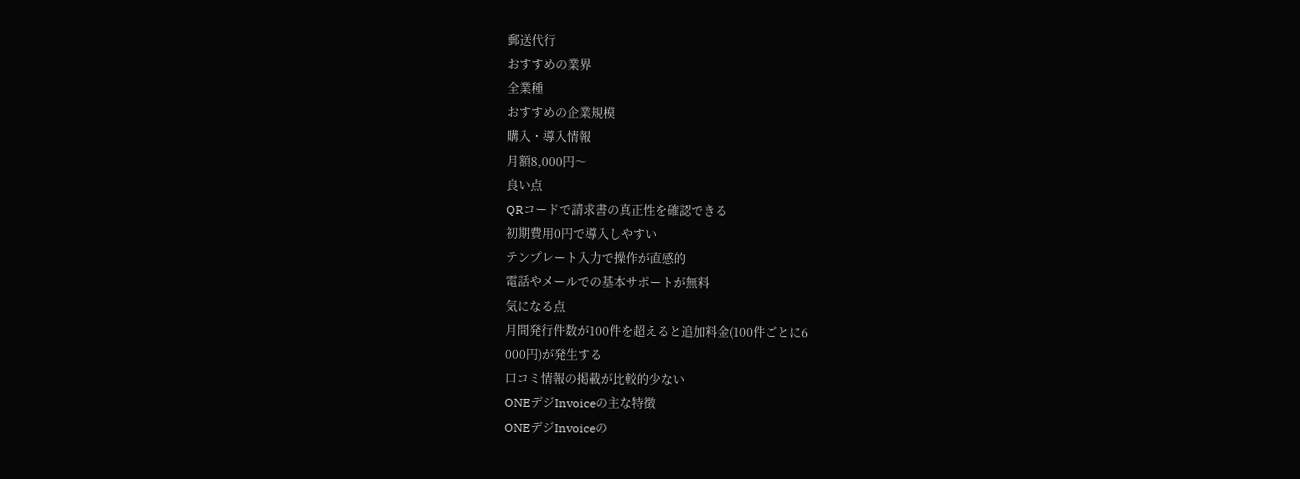郵送代行
おすすめの業界
全業種
おすすめの企業規模
購入・導入情報
月額8,000円〜
良い点
QRコードで請求書の真正性を確認できる
初期費用0円で導入しやすい
テンプレート入力で操作が直感的
電話やメールでの基本サポートが無料
気になる点
月間発行件数が100件を超えると追加料金(100件ごとに6
000円)が発生する
口コミ情報の掲載が比較的少ない
ONEデジInvoiceの主な特徴
ONEデジInvoiceの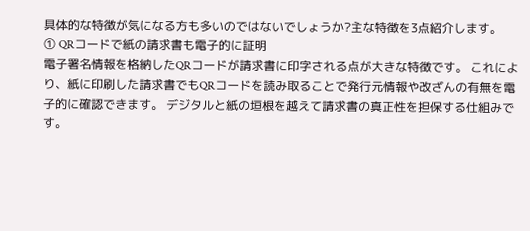具体的な特徴が気になる方も多いのではないでしょうか?主な特徴を3点紹介します。
① QRコードで紙の請求書も電子的に証明
電子署名情報を格納したQRコードが請求書に印字される点が大きな特徴です。 これにより、紙に印刷した請求書でもQRコードを読み取ることで発行元情報や改ざんの有無を電子的に確認できます。 デジタルと紙の垣根を越えて請求書の真正性を担保する仕組みです。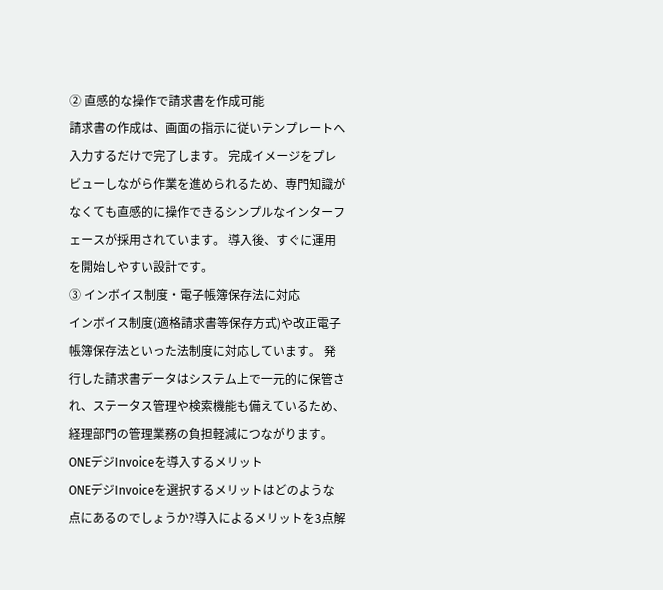② 直感的な操作で請求書を作成可能
請求書の作成は、画面の指示に従いテンプレートへ入力するだけで完了します。 完成イメージをプレビューしながら作業を進められるため、専門知識がなくても直感的に操作できるシンプルなインターフェースが採用されています。 導入後、すぐに運用を開始しやすい設計です。
③ インボイス制度・電子帳簿保存法に対応
インボイス制度(適格請求書等保存方式)や改正電子帳簿保存法といった法制度に対応しています。 発行した請求書データはシステム上で一元的に保管され、ステータス管理や検索機能も備えているため、経理部門の管理業務の負担軽減につながります。
ONEデジInvoiceを導入するメリット
ONEデジInvoiceを選択するメリットはどのような点にあるのでしょうか?導入によるメリットを3点解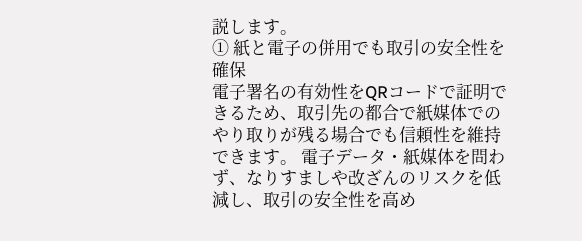説します。
① 紙と電子の併用でも取引の安全性を確保
電子署名の有効性をQRコードで証明できるため、取引先の都合で紙媒体でのやり取りが残る場合でも信頼性を維持できます。 電子データ・紙媒体を問わず、なりすましや改ざんのリスクを低減し、取引の安全性を高め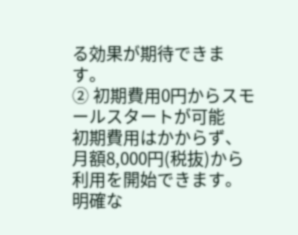る効果が期待できます。
② 初期費用0円からスモールスタートが可能
初期費用はかからず、月額8,000円(税抜)から利用を開始できます。 明確な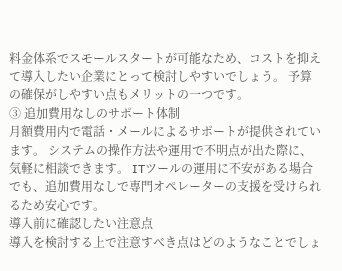料金体系でスモールスタートが可能なため、コストを抑えて導入したい企業にとって検討しやすいでしょう。 予算の確保がしやすい点もメリットの一つです。
③ 追加費用なしのサポート体制
月額費用内で電話・メールによるサポートが提供されています。 システムの操作方法や運用で不明点が出た際に、気軽に相談できます。 ITツールの運用に不安がある場合でも、追加費用なしで専門オペレーターの支援を受けられるため安心です。
導入前に確認したい注意点
導入を検討する上で注意すべき点はどのようなことでしょ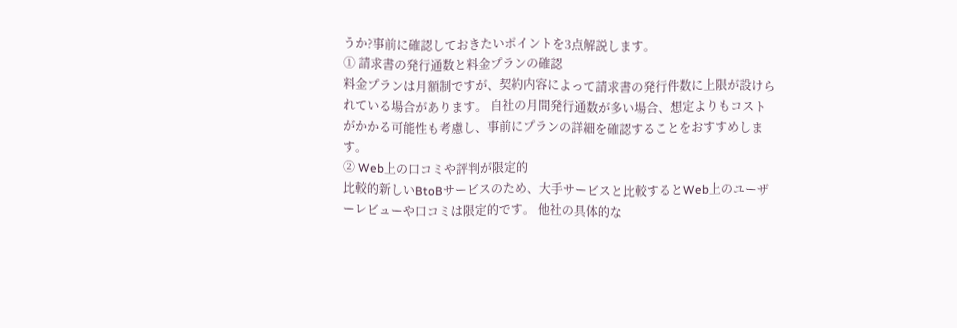うか?事前に確認しておきたいポイントを3点解説します。
① 請求書の発行通数と料金プランの確認
料金プランは月額制ですが、契約内容によって請求書の発行件数に上限が設けられている場合があります。 自社の月間発行通数が多い場合、想定よりもコストがかかる可能性も考慮し、事前にプランの詳細を確認することをおすすめします。
② Web上の口コミや評判が限定的
比較的新しいBtoBサービスのため、大手サービスと比較するとWeb上のユーザーレビューや口コミは限定的です。 他社の具体的な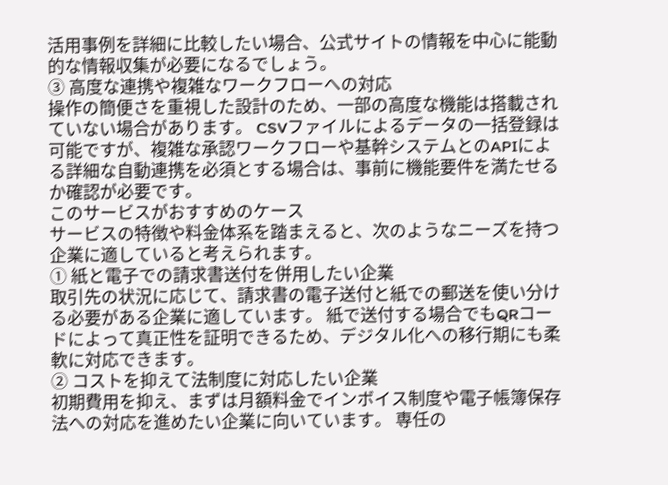活用事例を詳細に比較したい場合、公式サイトの情報を中心に能動的な情報収集が必要になるでしょう。
③ 高度な連携や複雑なワークフローへの対応
操作の簡便さを重視した設計のため、一部の高度な機能は搭載されていない場合があります。 CSVファイルによるデータの一括登録は可能ですが、複雑な承認ワークフローや基幹システムとのAPIによる詳細な自動連携を必須とする場合は、事前に機能要件を満たせるか確認が必要です。
このサービスがおすすめのケース
サービスの特徴や料金体系を踏まえると、次のようなニーズを持つ企業に適していると考えられます。
① 紙と電子での請求書送付を併用したい企業
取引先の状況に応じて、請求書の電子送付と紙での郵送を使い分ける必要がある企業に適しています。 紙で送付する場合でもQRコードによって真正性を証明できるため、デジタル化への移行期にも柔軟に対応できます。
② コストを抑えて法制度に対応したい企業
初期費用を抑え、まずは月額料金でインボイス制度や電子帳簿保存法への対応を進めたい企業に向いています。 専任の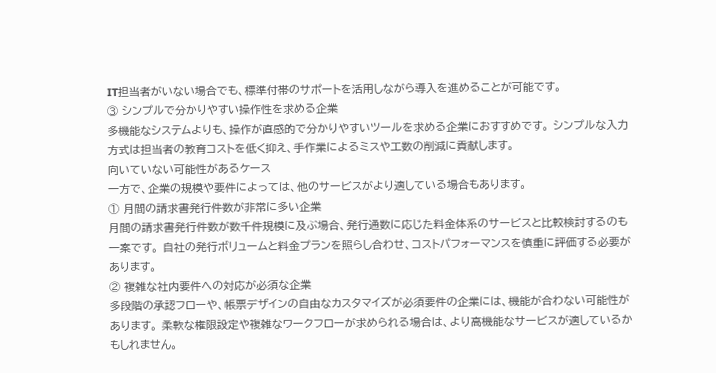IT担当者がいない場合でも、標準付帯のサポートを活用しながら導入を進めることが可能です。
③ シンプルで分かりやすい操作性を求める企業
多機能なシステムよりも、操作が直感的で分かりやすいツールを求める企業におすすめです。 シンプルな入力方式は担当者の教育コストを低く抑え、手作業によるミスや工数の削減に貢献します。
向いていない可能性があるケース
一方で、企業の規模や要件によっては、他のサービスがより適している場合もあります。
① 月間の請求書発行件数が非常に多い企業
月間の請求書発行件数が数千件規模に及ぶ場合、発行通数に応じた料金体系のサービスと比較検討するのも一案です。 自社の発行ボリュームと料金プランを照らし合わせ、コストパフォーマンスを慎重に評価する必要があります。
② 複雑な社内要件への対応が必須な企業
多段階の承認フローや、帳票デザインの自由なカスタマイズが必須要件の企業には、機能が合わない可能性があります。 柔軟な権限設定や複雑なワークフローが求められる場合は、より高機能なサービスが適しているかもしれません。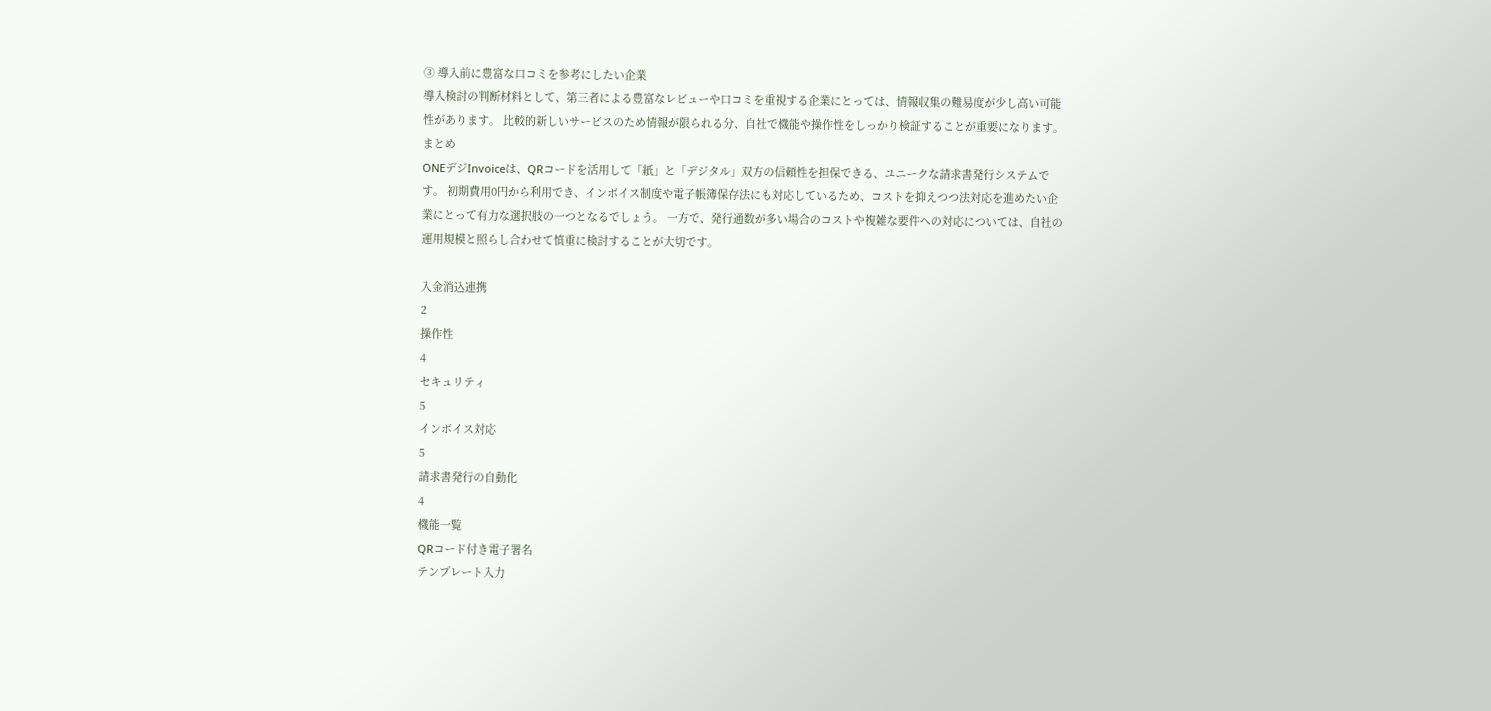③ 導入前に豊富な口コミを参考にしたい企業
導入検討の判断材料として、第三者による豊富なレビューや口コミを重視する企業にとっては、情報収集の難易度が少し高い可能性があります。 比較的新しいサービスのため情報が限られる分、自社で機能や操作性をしっかり検証することが重要になります。
まとめ
ONEデジInvoiceは、QRコードを活用して「紙」と「デジタル」双方の信頼性を担保できる、ユニークな請求書発行システムです。 初期費用0円から利用でき、インボイス制度や電子帳簿保存法にも対応しているため、コストを抑えつつ法対応を進めたい企業にとって有力な選択肢の一つとなるでしょう。 一方で、発行通数が多い場合のコストや複雑な要件への対応については、自社の運用規模と照らし合わせて慎重に検討することが大切です。

入金消込連携
2
操作性
4
セキュリティ
5
インボイス対応
5
請求書発行の自動化
4
機能一覧
QRコード付き電子署名
テンプレート入力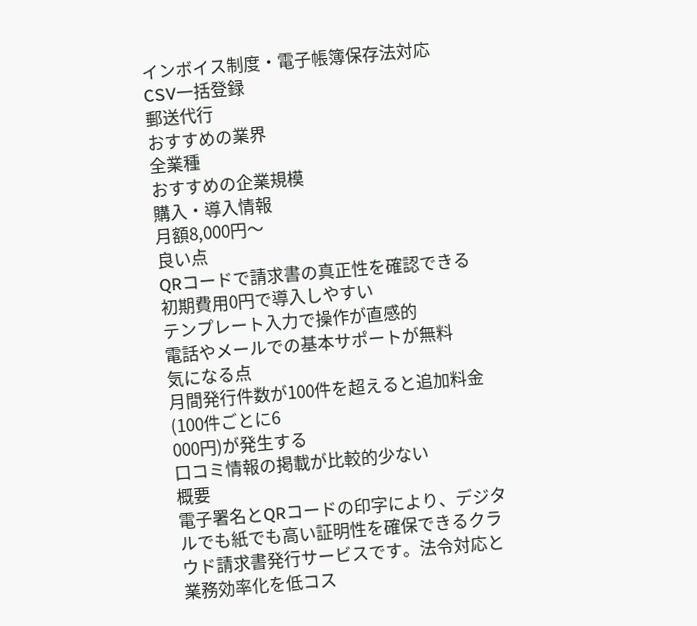インボイス制度・電子帳簿保存法対応
CSV一括登録
郵送代行
おすすめの業界
全業種
おすすめの企業規模
購入・導入情報
月額8,000円〜
良い点
QRコードで請求書の真正性を確認できる
初期費用0円で導入しやすい
テンプレート入力で操作が直感的
電話やメールでの基本サポートが無料
気になる点
月間発行件数が100件を超えると追加料金(100件ごとに6
000円)が発生する
口コミ情報の掲載が比較的少ない
概要
電子署名とQRコードの印字により、デジタルでも紙でも高い証明性を確保できるクラウド請求書発行サービスです。法令対応と業務効率化を低コス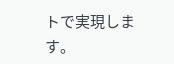トで実現します。